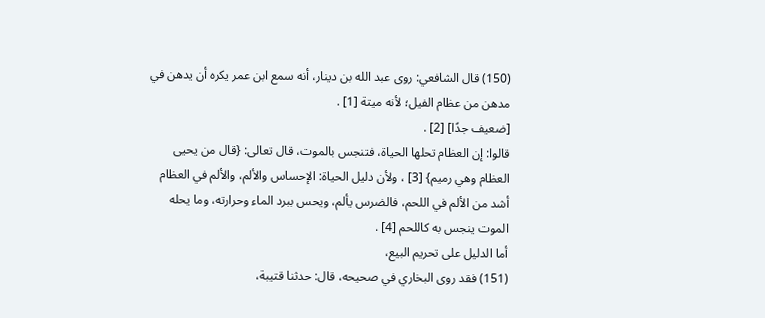(150) قال الشافعي: روى عبد الله بن دينار، أنه سمع ابن عمر يكره أن يدهن في مدهن من عظام الفيل؛ لأنه ميتة [1] .
[ضعيف جدًا] [2] .
قالوا: إن العظام تحلها الحياة، فتنجس بالموت، قال تعالى: {قال من يحيى العظام وهي رميم} [3] ، ولأن دليل الحياة: الإحساس والألم، والألم في العظام أشد من الألم في اللحم، فالضرس يألم، ويحس ببرد الماء وحرارته، وما يحله الموت ينجس به كاللحم [4] .
أما الدليل على تحريم البيع،
(151) فقد روى البخاري في صحيحه، قال: حدثنا قتيبة،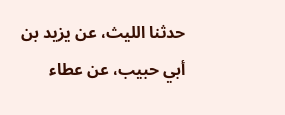حدثنا الليث، عن يزيد بن أبي حبيب، عن عطاء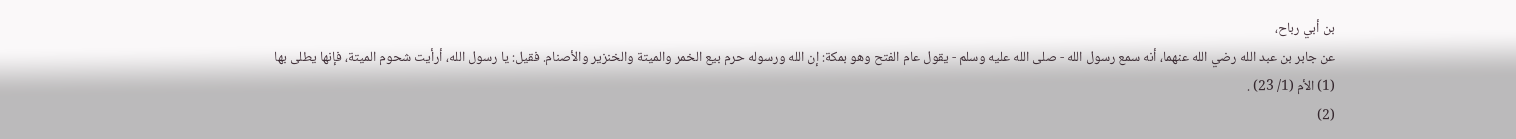بن أبي رباح،
عن جابر بن عبد الله رضي الله عنهما، أنه سمع رسول الله - صلى الله عليه وسلم - يقول عام الفتح وهو بمكة: إن الله ورسوله حرم بيع الخمر والميتة والخنزير والأصنام. فقيل: يا رسول الله، أرأيت شحوم الميتة، فإنها يطلى بها
(1) الأم (1/ 23) .
(2)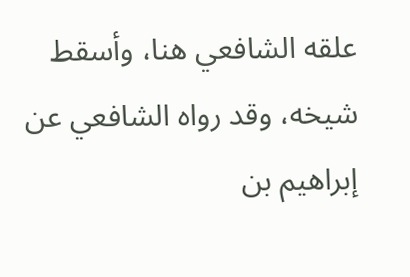علقه الشافعي هنا، وأسقط شيخه، وقد رواه الشافعي عن إبراهيم بن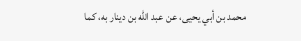محمد بن أبي يحيى، عن عبد الله بن دينار به، كما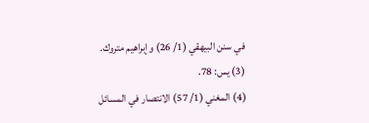في سنن البيهقي (1/ 26) وإبراهيم متروك.
(3) يس: 78.
(4) المغني (1/ 57) الانتصار في المسائل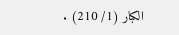الكبار (1/ 210) .